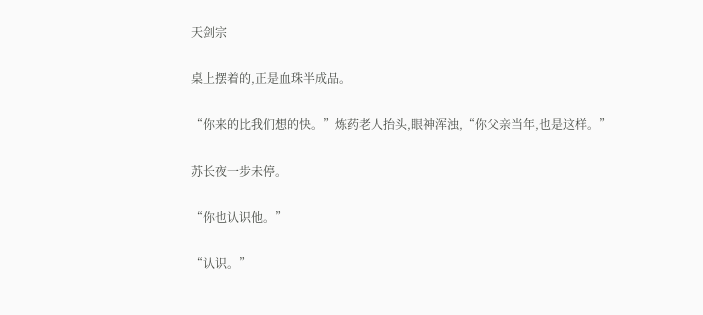天剑宗

桌上摆着的,正是血珠半成品。

“你来的比我们想的快。”炼药老人抬头,眼神浑浊,“你父亲当年,也是这样。”

苏长夜一步未停。

“你也认识他。”

“认识。”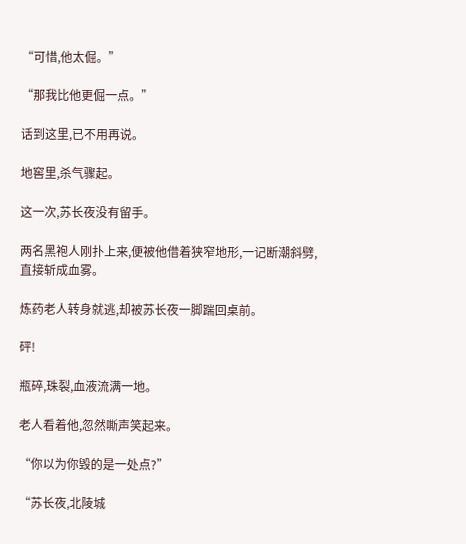“可惜,他太倔。”

“那我比他更倔一点。”

话到这里,已不用再说。

地窖里,杀气骤起。

这一次,苏长夜没有留手。

两名黑袍人刚扑上来,便被他借着狭窄地形,一记断潮斜劈,直接斩成血雾。

炼药老人转身就逃,却被苏长夜一脚踹回桌前。

砰!

瓶碎,珠裂,血液流满一地。

老人看着他,忽然嘶声笑起来。

“你以为你毁的是一处点?”

“苏长夜,北陵城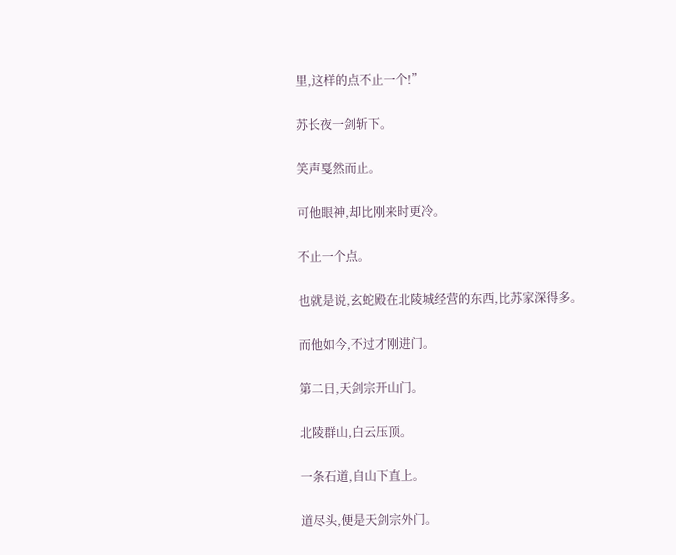里,这样的点不止一个!”

苏长夜一剑斩下。

笑声戛然而止。

可他眼神,却比刚来时更冷。

不止一个点。

也就是说,玄蛇殿在北陵城经营的东西,比苏家深得多。

而他如今,不过才刚进门。

第二日,天剑宗开山门。

北陵群山,白云压顶。

一条石道,自山下直上。

道尽头,便是天剑宗外门。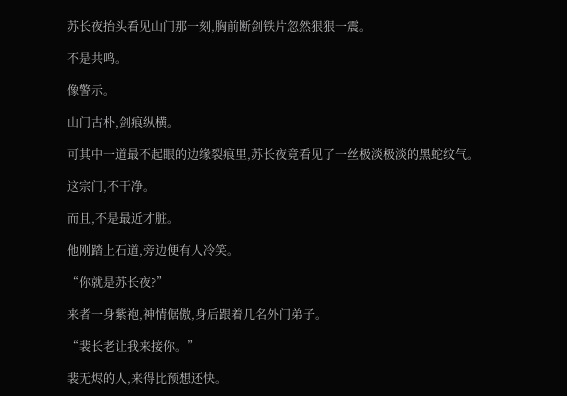苏长夜抬头看见山门那一刻,胸前断剑铁片忽然狠狠一震。

不是共鸣。

像警示。

山门古朴,剑痕纵横。

可其中一道最不起眼的边缘裂痕里,苏长夜竟看见了一丝极淡极淡的黑蛇纹气。

这宗门,不干净。

而且,不是最近才脏。

他刚踏上石道,旁边便有人冷笑。

“你就是苏长夜?”

来者一身紫袍,神情倨傲,身后跟着几名外门弟子。

“裴长老让我来接你。”

裴无烬的人,来得比预想还快。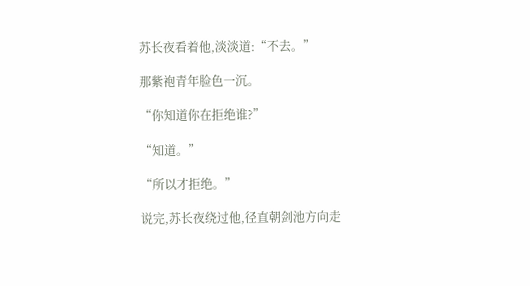苏长夜看着他,淡淡道:“不去。”

那紫袍青年脸色一沉。

“你知道你在拒绝谁?”

“知道。”

“所以才拒绝。”

说完,苏长夜绕过他,径直朝剑池方向走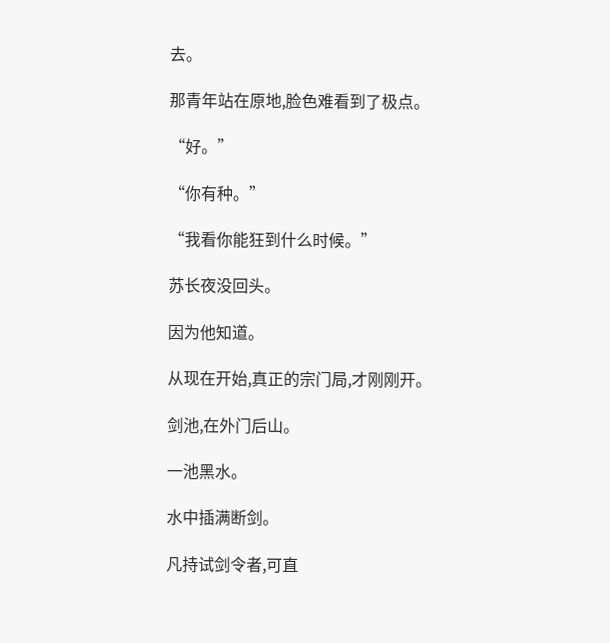去。

那青年站在原地,脸色难看到了极点。

“好。”

“你有种。”

“我看你能狂到什么时候。”

苏长夜没回头。

因为他知道。

从现在开始,真正的宗门局,才刚刚开。

剑池,在外门后山。

一池黑水。

水中插满断剑。

凡持试剑令者,可直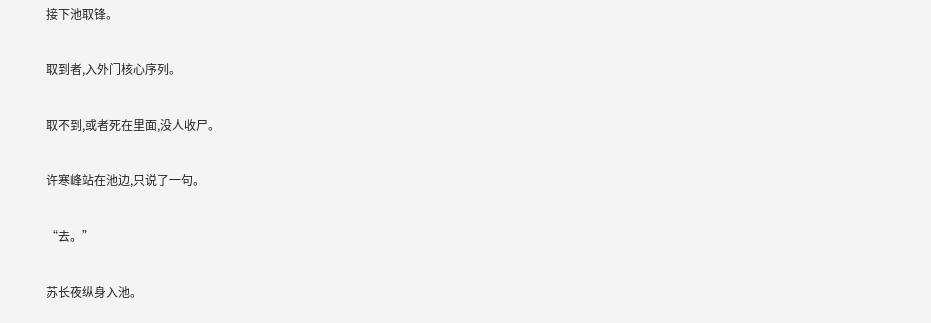接下池取锋。

取到者,入外门核心序列。

取不到,或者死在里面,没人收尸。

许寒峰站在池边,只说了一句。

“去。”

苏长夜纵身入池。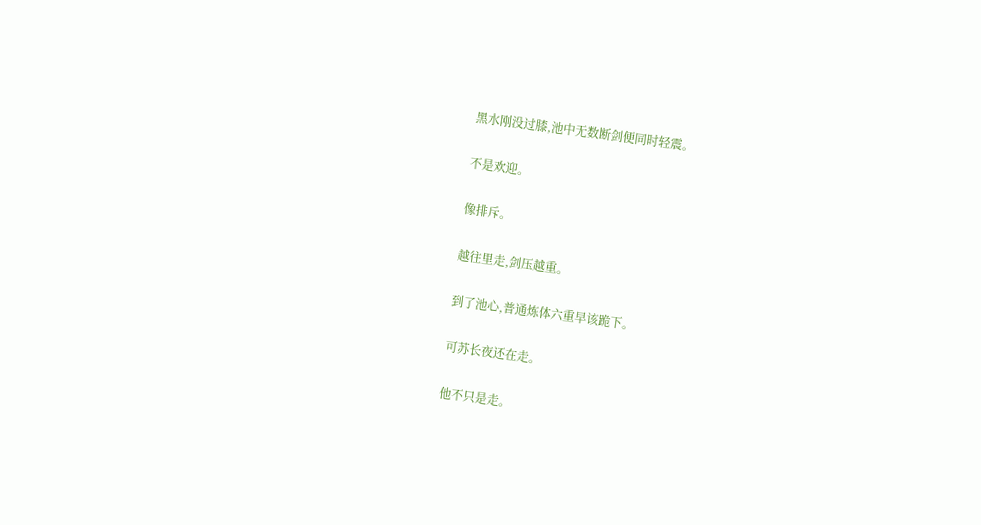黑水刚没过膝,池中无数断剑便同时轻震。

不是欢迎。

像排斥。

越往里走,剑压越重。

到了池心,普通炼体六重早该跪下。

可苏长夜还在走。

他不只是走。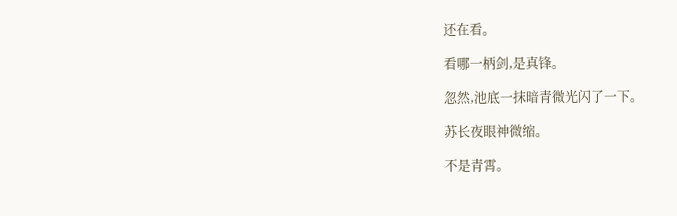还在看。

看哪一柄剑,是真锋。

忽然,池底一抹暗青微光闪了一下。

苏长夜眼神微缩。

不是青霄。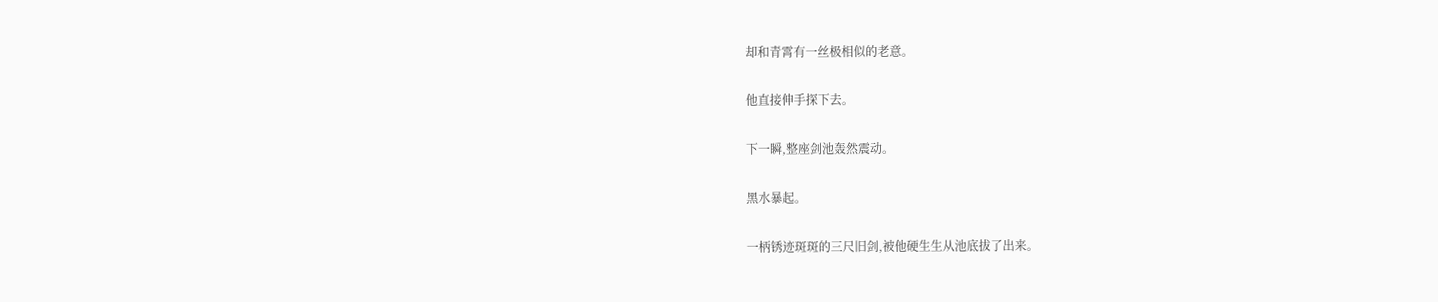却和青霄有一丝极相似的老意。

他直接伸手探下去。

下一瞬,整座剑池轰然震动。

黑水暴起。

一柄锈迹斑斑的三尺旧剑,被他硬生生从池底拔了出来。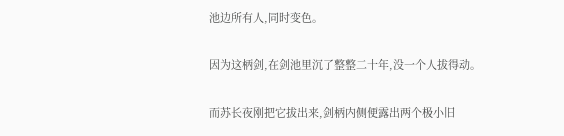池边所有人,同时变色。

因为这柄剑,在剑池里沉了整整二十年,没一个人拔得动。

而苏长夜刚把它拔出来,剑柄内侧便露出两个极小旧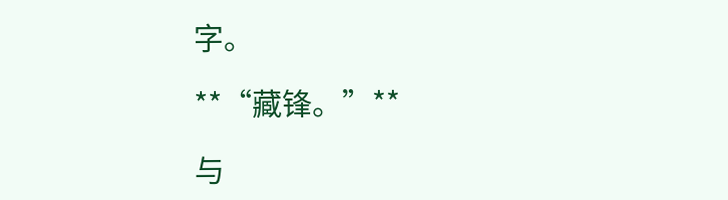字。

**“藏锋。”**

与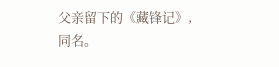父亲留下的《藏锋记》,同名。